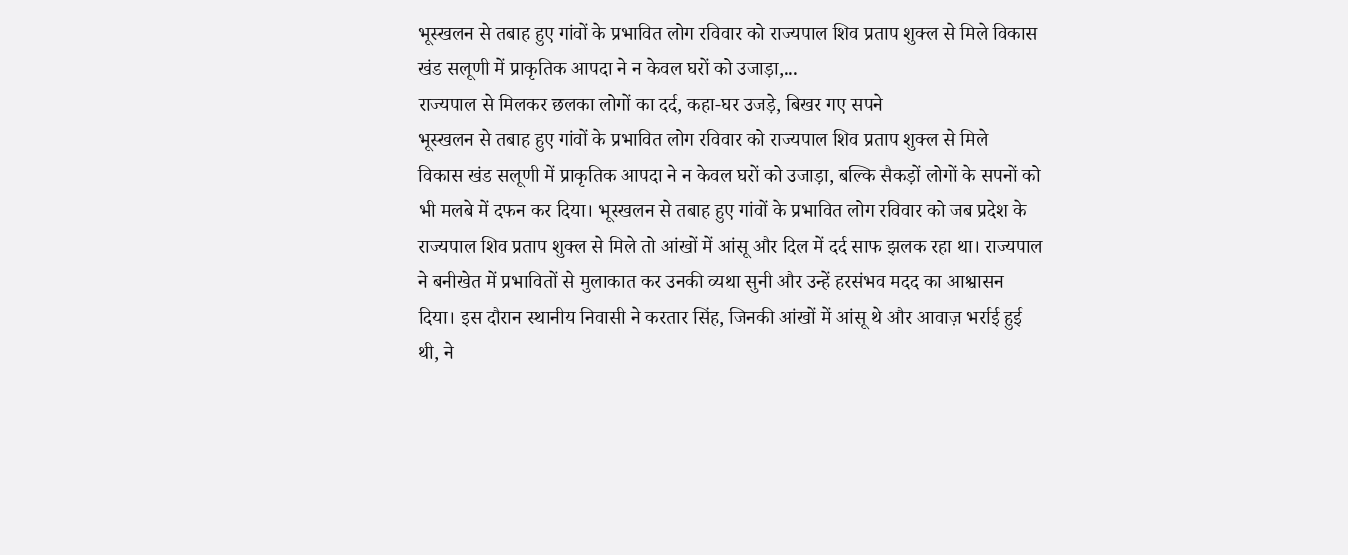भूस्खलन से तबाह हुए गांवों के प्रभावित लोग रविवार को राज्यपाल शिव प्रताप शुक्ल से मिले विकास खंड सलूणी में प्राकृतिक आपदा ने न केवल घरों को उजाड़ा,...
राज्यपाल से मिलकर छलका लोगों का दर्द, कहा-घर उजड़े, बिखर गए सपने
भूस्खलन से तबाह हुए गांवों के प्रभावित लोग रविवार को राज्यपाल शिव प्रताप शुक्ल से मिले
विकास खंड सलूणी में प्राकृतिक आपदा ने न केवल घरों को उजाड़ा, बल्कि सैकड़ों लोगों के सपनों को भी मलबे में दफन कर दिया। भूस्खलन से तबाह हुए गांवों के प्रभावित लोग रविवार को जब प्रदेश के राज्यपाल शिव प्रताप शुक्ल से मिले तो आंखों में आंसू और दिल में दर्द साफ झलक रहा था। राज्यपाल ने बनीखेत में प्रभावितों से मुलाकात कर उनकी व्यथा सुनी और उन्हें हरसंभव मदद का आश्वासन दिया। इस दौरान स्थानीय निवासी ने करतार सिंह, जिनकी आंखों में आंसू थे और आवाज़ भर्राई हुई थी, ने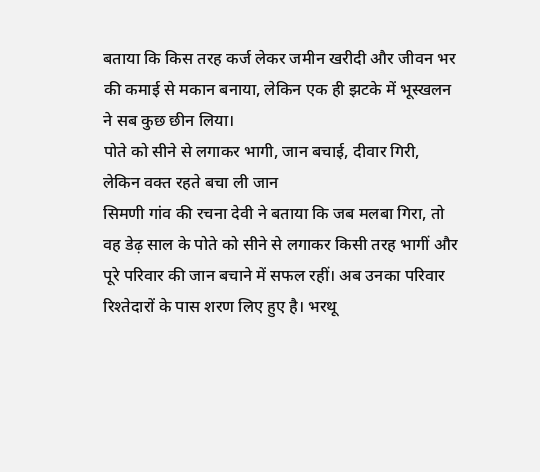बताया कि किस तरह कर्ज लेकर जमीन खरीदी और जीवन भर की कमाई से मकान बनाया, लेकिन एक ही झटके में भूस्खलन ने सब कुछ छीन लिया।
पोते को सीने से लगाकर भागी, जान बचाई, दीवार गिरी, लेकिन वक्त रहते बचा ली जान
सिमणी गांव की रचना देवी ने बताया कि जब मलबा गिरा, तो वह डेढ़ साल के पोते को सीने से लगाकर किसी तरह भागीं और पूरे परिवार की जान बचाने में सफल रहीं। अब उनका परिवार रिश्तेदारों के पास शरण लिए हुए है। भरथू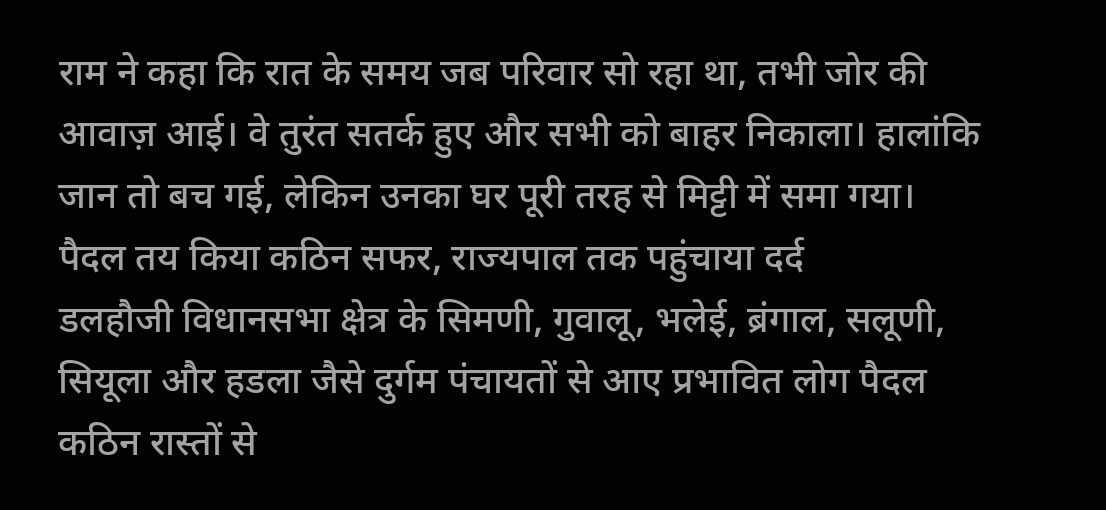राम ने कहा कि रात के समय जब परिवार सो रहा था, तभी जोर की आवाज़ आई। वे तुरंत सतर्क हुए और सभी को बाहर निकाला। हालांकि जान तो बच गई, लेकिन उनका घर पूरी तरह से मिट्टी में समा गया।
पैदल तय किया कठिन सफर, राज्यपाल तक पहुंचाया दर्द
डलहौजी विधानसभा क्षेत्र के सिमणी, गुवालू, भलेई, ब्रंगाल, सलूणी, सियूला और हडला जैसे दुर्गम पंचायतों से आए प्रभावित लोग पैदल कठिन रास्तों से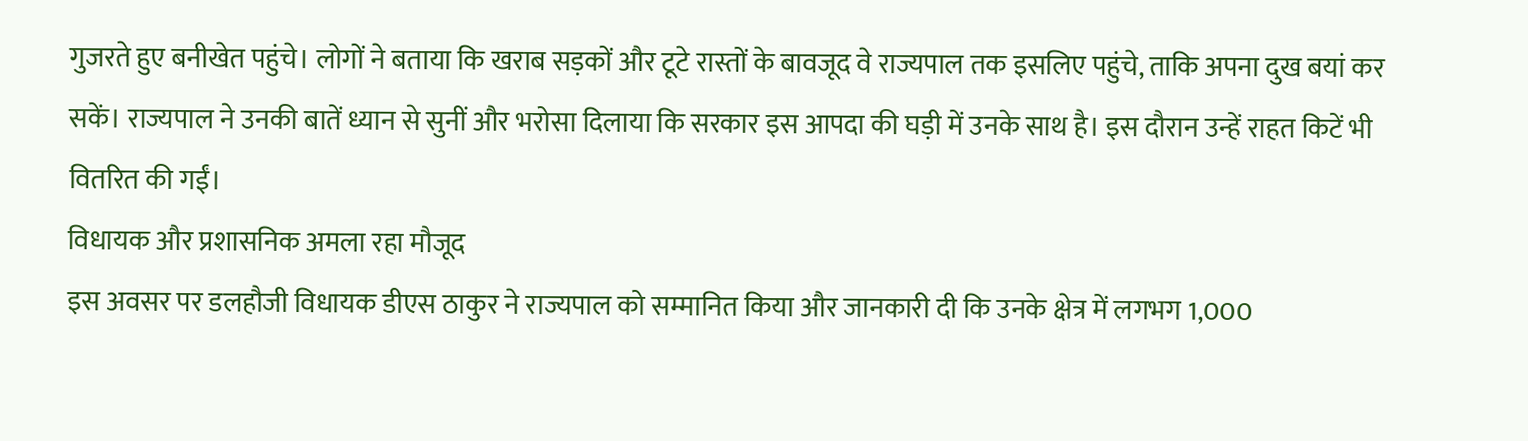गुजरते हुए बनीखेत पहुंचे। लोगों ने बताया कि खराब सड़कों और टूटे रास्तों के बावजूद वे राज्यपाल तक इसलिए पहुंचे, ताकि अपना दुख बयां कर सकें। राज्यपाल ने उनकी बातें ध्यान से सुनीं और भरोसा दिलाया कि सरकार इस आपदा की घड़ी में उनके साथ है। इस दौरान उन्हें राहत किटें भी वितरित की गईं।
विधायक और प्रशासनिक अमला रहा मौजूद
इस अवसर पर डलहौजी विधायक डीएस ठाकुर ने राज्यपाल को सम्मानित किया और जानकारी दी कि उनके क्षेत्र में लगभग 1,000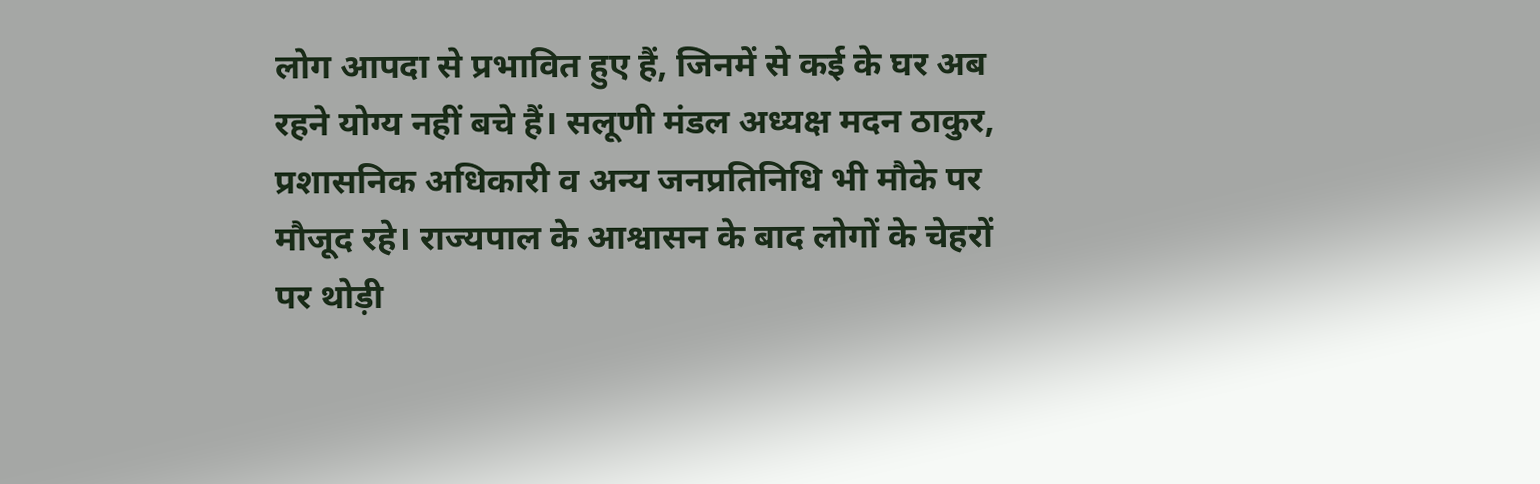लोग आपदा से प्रभावित हुए हैं, जिनमें से कई के घर अब रहने योग्य नहीं बचे हैं। सलूणी मंडल अध्यक्ष मदन ठाकुर, प्रशासनिक अधिकारी व अन्य जनप्रतिनिधि भी मौके पर मौजूद रहे। राज्यपाल के आश्वासन के बाद लोगों के चेहरों पर थोड़ी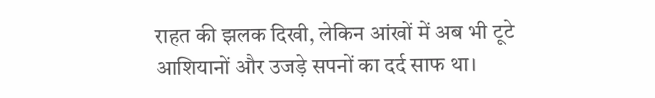राहत की झलक दिखी, लेकिन आंखों में अब भी टूटे आशियानों और उजड़े सपनों का दर्द साफ था।